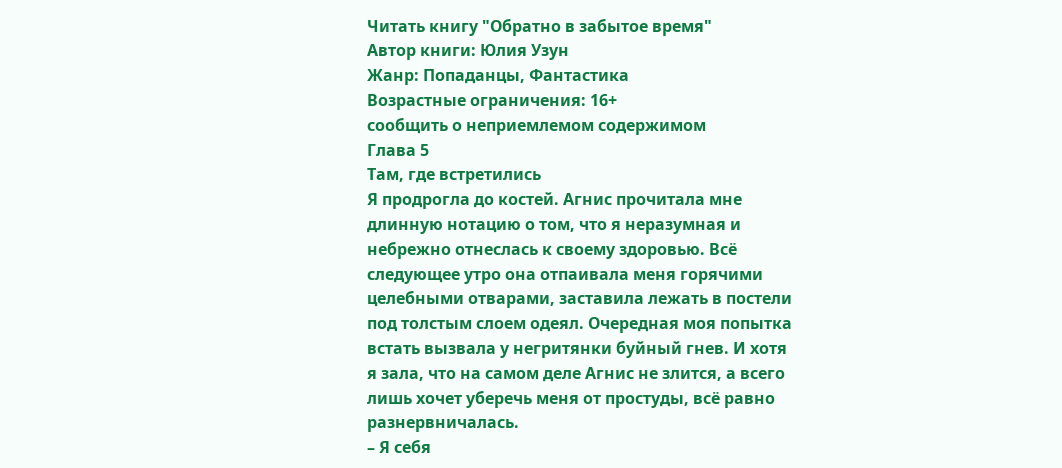Читать книгу "Обратно в забытое время"
Автор книги: Юлия Узун
Жанр: Попаданцы, Фантастика
Возрастные ограничения: 16+
сообщить о неприемлемом содержимом
Глава 5
Там, где встретились
Я продрогла до костей. Агнис прочитала мне длинную нотацию о том, что я неразумная и небрежно отнеслась к своему здоровью. Всё следующее утро она отпаивала меня горячими целебными отварами, заставила лежать в постели под толстым слоем одеял. Очередная моя попытка встать вызвала у негритянки буйный гнев. И хотя я зала, что на самом деле Агнис не злится, а всего лишь хочет уберечь меня от простуды, всё равно разнервничалась.
– Я себя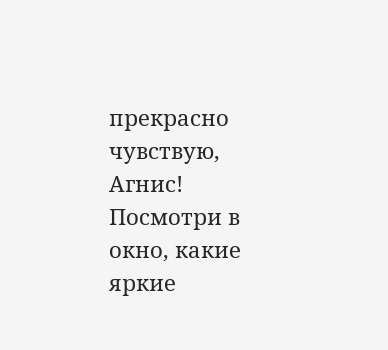прекрасно чувствую, Агнис! Посмотри в окно, какие яркие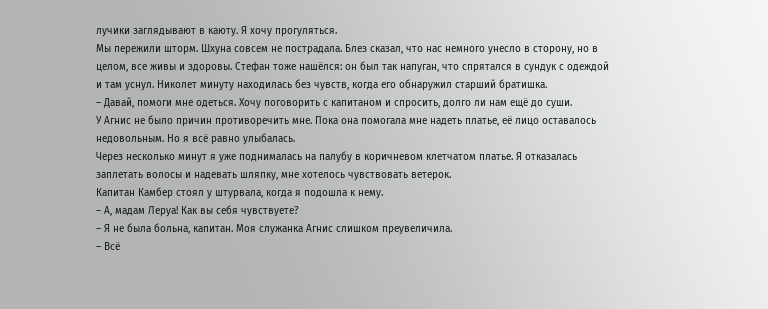лучики заглядывают в каюту. Я хочу прогуляться.
Мы пережили шторм. Шхуна совсем не пострадала. Блез сказал, что нас немного унесло в сторону, но в целом, все живы и здоровы. Стефан тоже нашёлся: он был так напуган, что спрятался в сундук с одеждой и там уснул. Николет минуту находилась без чувств, когда его обнаружил старший братишка.
– Давай, помоги мне одеться. Хочу поговорить с капитаном и спросить, долго ли нам ещё до суши.
У Агнис не было причин противоречить мне. Пока она помогала мне надеть платье, её лицо оставалось недовольным. Но я всё равно улыбалась.
Через несколько минут я уже поднималась на палубу в коричневом клетчатом платье. Я отказалась заплетать волосы и надевать шляпку, мне хотелось чувствовать ветерок.
Капитан Камбер стоял у штурвала, когда я подошла к нему.
– А, мадам Леруа! Как вы себя чувствуете?
– Я не была больна, капитан. Моя служанка Агнис слишком преувеличила.
– Всё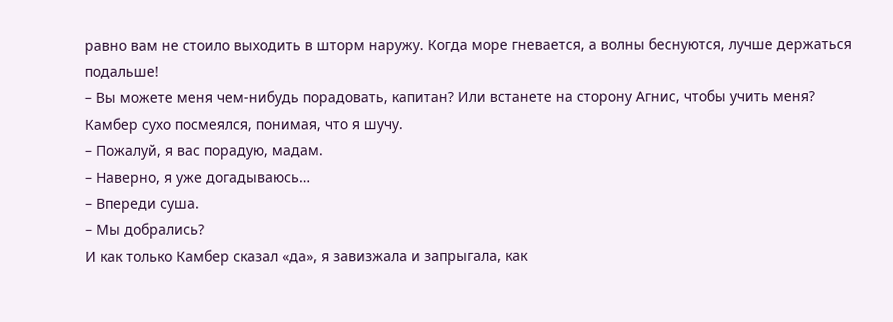равно вам не стоило выходить в шторм наружу. Когда море гневается, а волны беснуются, лучше держаться подальше!
– Вы можете меня чем-нибудь порадовать, капитан? Или встанете на сторону Агнис, чтобы учить меня?
Камбер сухо посмеялся, понимая, что я шучу.
– Пожалуй, я вас порадую, мадам.
– Наверно, я уже догадываюсь…
– Впереди суша.
– Мы добрались?
И как только Камбер сказал «да», я завизжала и запрыгала, как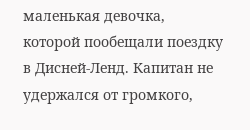маленькая девочка, которой пообещали поездку в Дисней-Ленд. Капитан не удержался от громкого,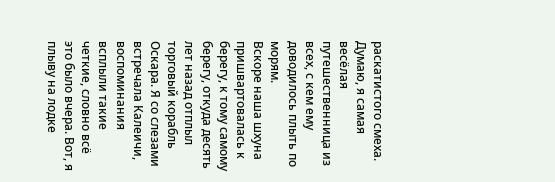раскатистого смеха. Думаю, я самая весёлая путешественница из всех, с кем ему доводилось плыть по морям.
Вскоре наша шхуна пришвартовалась к берегу, к тому самому берегу, откуда десять лет назад отплыл торговый корабль Оскара. Я со слезами встречала Калеичи, воспоминания всплыли такие четкие, словно всё это было вчера. Вот, я плыву на лодке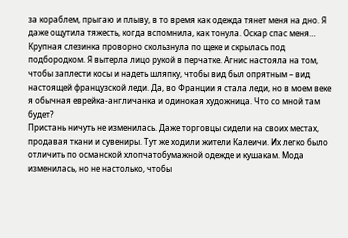за кораблем, прыгаю и плыву, в то время как одежда тянет меня на дно. Я даже ощутила тяжесть, когда вспомнила, как тонула. Оскар спас меня…
Крупная слезинка проворно скользнула по щеке и скрылась под подбородком. Я вытерла лицо рукой в перчатке. Агнис настояла на том, чтобы заплести косы и надеть шляпку, чтобы вид был опрятным – вид настоящей французской леди. Да, во Франции я стала леди, но в моем веке я обычная еврейка-англичанка и одинокая художница. Что со мной там будет?
Пристань ничуть не изменилась. Даже торговцы сидели на своих местах, продавая ткани и сувениры. Тут же ходили жители Калеичи. Их легко было отличить по османской хлопчатобумажной одежде и кушакам. Мода изменилась, но не настолько, чтобы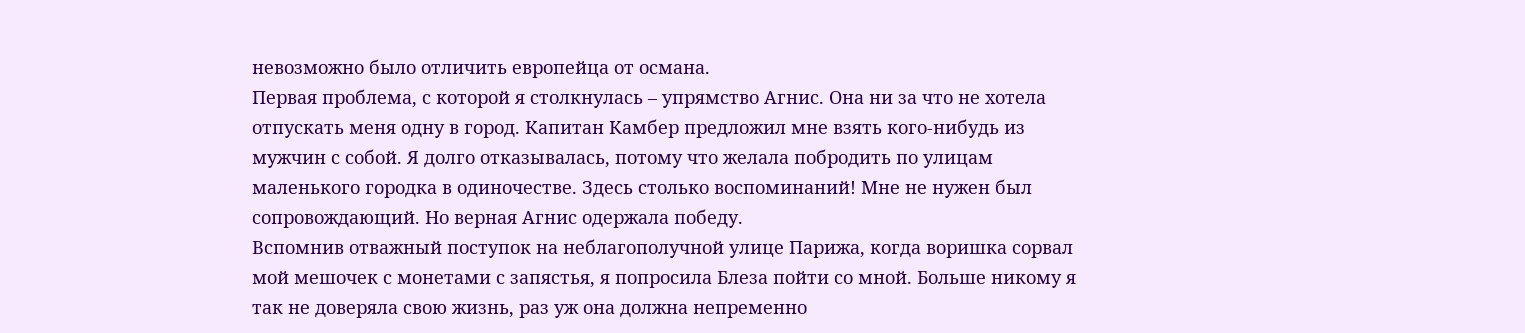невозможно было отличить европейца от османа.
Первая проблема, с которой я столкнулась – упрямство Агнис. Она ни за что не хотела отпускать меня одну в город. Капитан Камбер предложил мне взять кого-нибудь из мужчин с собой. Я долго отказывалась, потому что желала побродить по улицам маленького городка в одиночестве. Здесь столько воспоминаний! Мне не нужен был сопровождающий. Но верная Агнис одержала победу.
Вспомнив отважный поступок на неблагополучной улице Парижа, когда воришка сорвал мой мешочек с монетами с запястья, я попросила Блеза пойти со мной. Больше никому я так не доверяла свою жизнь, раз уж она должна непременно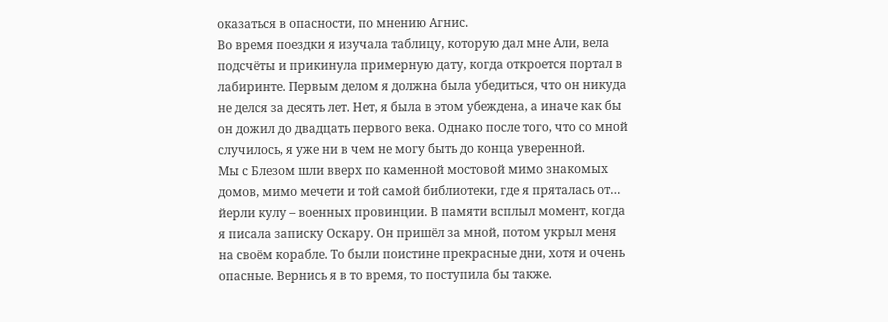оказаться в опасности, по мнению Агнис.
Во время поездки я изучала таблицу, которую дал мне Али, вела подсчёты и прикинула примерную дату, когда откроется портал в лабиринте. Первым делом я должна была убедиться, что он никуда не делся за десять лет. Нет, я была в этом убеждена, а иначе как бы он дожил до двадцать первого века. Однако после того, что со мной случилось, я уже ни в чем не могу быть до конца уверенной.
Мы с Блезом шли вверх по каменной мостовой мимо знакомых домов, мимо мечети и той самой библиотеки, где я пряталась от… йерли кулу – военных провинции. В памяти всплыл момент, когда я писала записку Оскару. Он пришёл за мной, потом укрыл меня на своём корабле. То были поистине прекрасные дни, хотя и очень опасные. Вернись я в то время, то поступила бы также.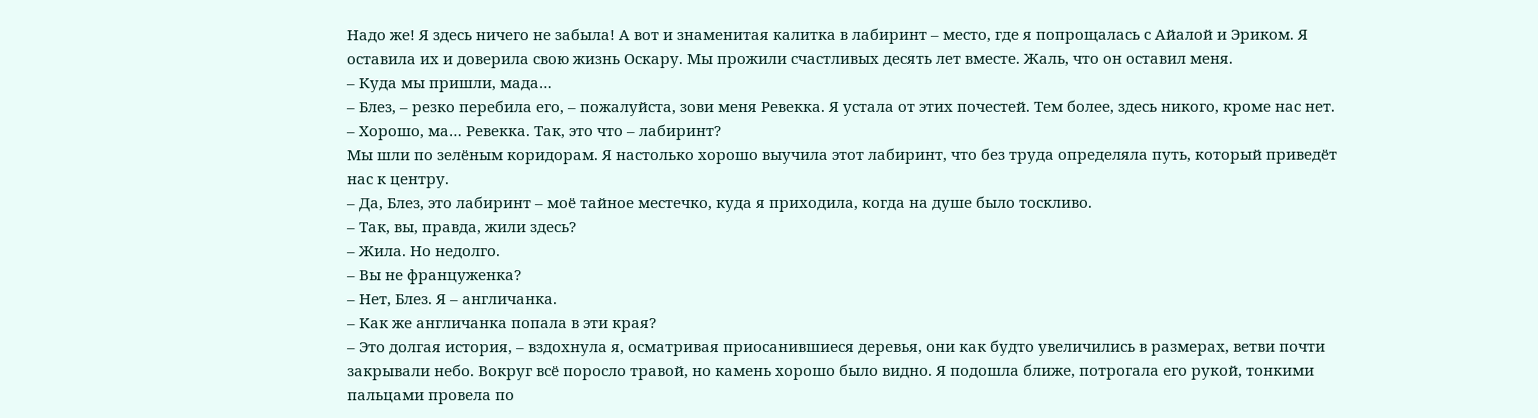Надо же! Я здесь ничего не забыла! А вот и знаменитая калитка в лабиринт – место, где я попрощалась с Айалой и Эриком. Я оставила их и доверила свою жизнь Оскару. Мы прожили счастливых десять лет вместе. Жаль, что он оставил меня.
– Куда мы пришли, мада…
– Блез, – резко перебила его, – пожалуйста, зови меня Ревекка. Я устала от этих почестей. Тем более, здесь никого, кроме нас нет.
– Хорошо, ма… Ревекка. Так, это что – лабиринт?
Мы шли по зелёным коридорам. Я настолько хорошо выучила этот лабиринт, что без труда определяла путь, который приведёт нас к центру.
– Да, Блез, это лабиринт – моё тайное местечко, куда я приходила, когда на душе было тоскливо.
– Так, вы, правда, жили здесь?
– Жила. Но недолго.
– Вы не француженка?
– Нет, Блез. Я – англичанка.
– Как же англичанка попала в эти края?
– Это долгая история, – вздохнула я, осматривая приосанившиеся деревья, они как будто увеличились в размерах, ветви почти закрывали небо. Вокруг всё поросло травой, но камень хорошо было видно. Я подошла ближе, потрогала его рукой, тонкими пальцами провела по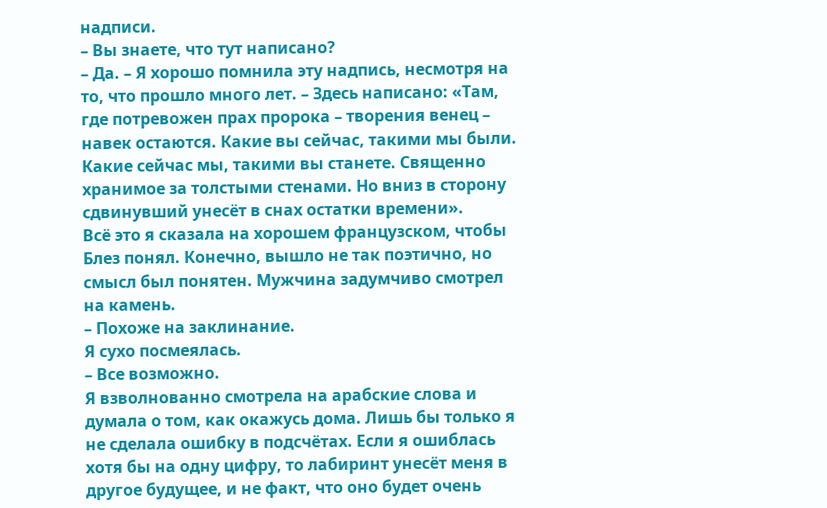надписи.
– Вы знаете, что тут написано?
– Да. – Я хорошо помнила эту надпись, несмотря на то, что прошло много лет. – Здесь написано: «Там, где потревожен прах пророка – творения венец – навек остаются. Какие вы сейчас, такими мы были. Какие сейчас мы, такими вы станете. Священно хранимое за толстыми стенами. Но вниз в сторону сдвинувший унесёт в снах остатки времени».
Всё это я сказала на хорошем французском, чтобы Блез понял. Конечно, вышло не так поэтично, но смысл был понятен. Мужчина задумчиво смотрел на камень.
– Похоже на заклинание.
Я сухо посмеялась.
– Все возможно.
Я взволнованно смотрела на арабские слова и думала о том, как окажусь дома. Лишь бы только я не сделала ошибку в подсчётах. Если я ошиблась хотя бы на одну цифру, то лабиринт унесёт меня в другое будущее, и не факт, что оно будет очень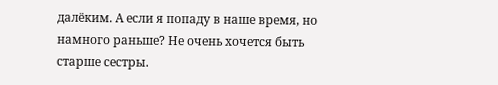далёким. А если я попаду в наше время, но намного раньше? Не очень хочется быть старше сестры.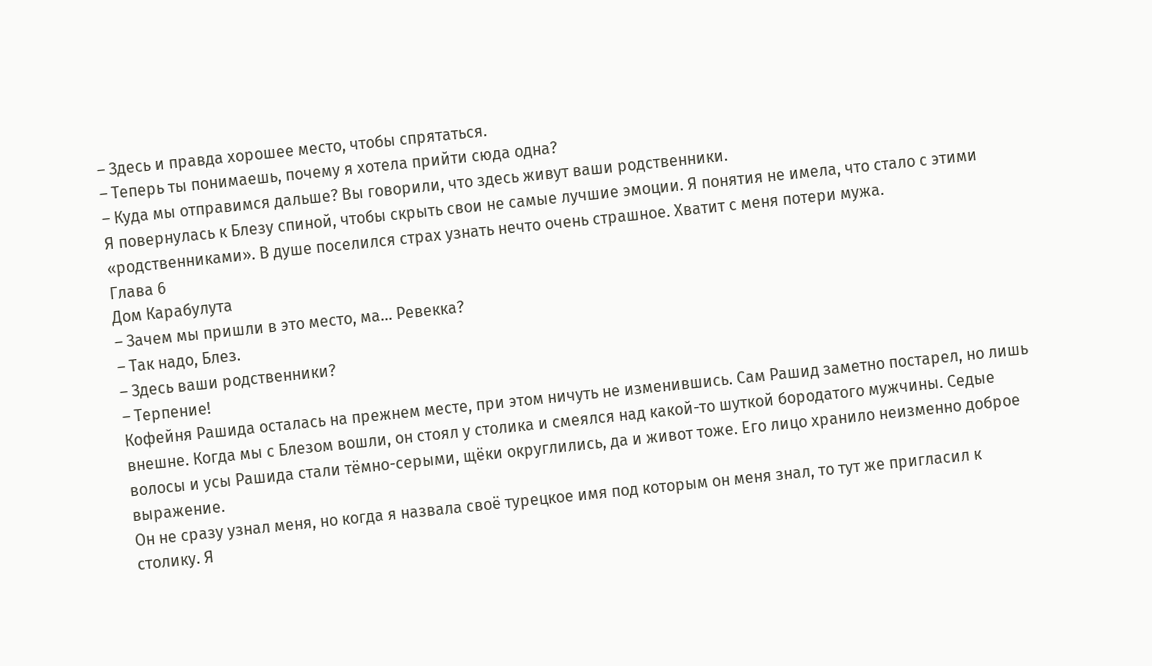– Здесь и правда хорошее место, чтобы спрятаться.
– Теперь ты понимаешь, почему я хотела прийти сюда одна?
– Куда мы отправимся дальше? Вы говорили, что здесь живут ваши родственники.
Я повернулась к Блезу спиной, чтобы скрыть свои не самые лучшие эмоции. Я понятия не имела, что стало с этими «родственниками». В душе поселился страх узнать нечто очень страшное. Хватит с меня потери мужа.
Глава 6
Дом Карабулута
– Зачем мы пришли в это место, ма… Ревекка?
– Так надо, Блез.
– Здесь ваши родственники?
– Терпение!
Кофейня Рашида осталась на прежнем месте, при этом ничуть не изменившись. Сам Рашид заметно постарел, но лишь внешне. Когда мы с Блезом вошли, он стоял у столика и смеялся над какой-то шуткой бородатого мужчины. Седые волосы и усы Рашида стали тёмно-серыми, щёки округлились, да и живот тоже. Его лицо хранило неизменно доброе выражение.
Он не сразу узнал меня, но когда я назвала своё турецкое имя под которым он меня знал, то тут же пригласил к столику. Я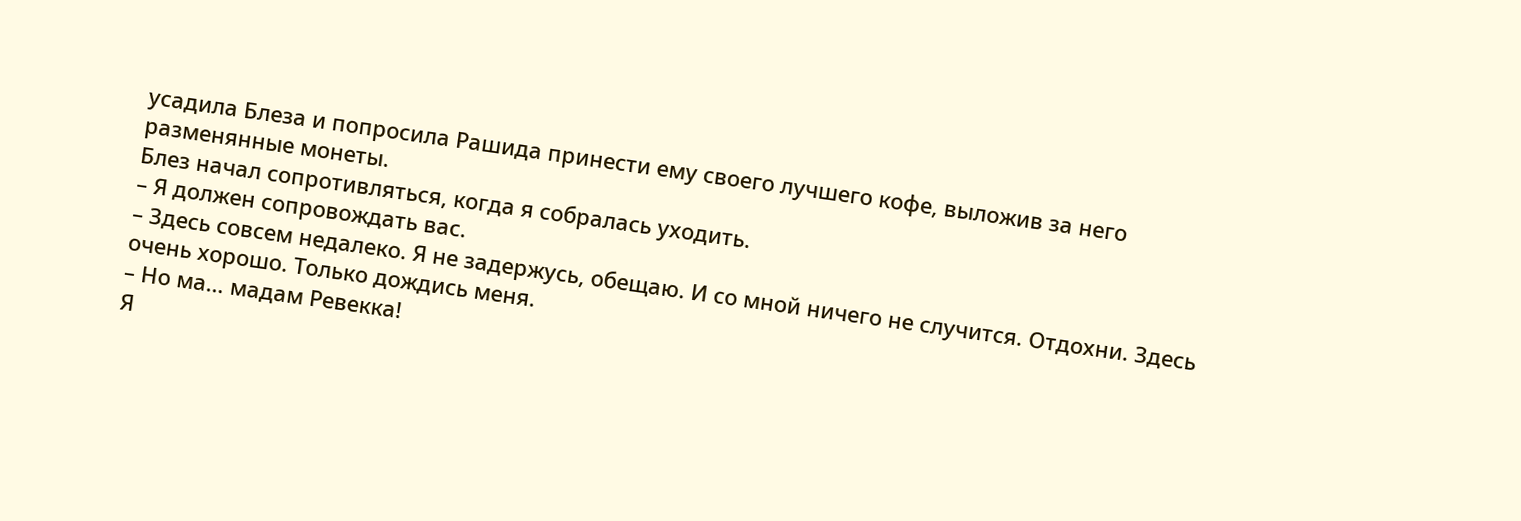усадила Блеза и попросила Рашида принести ему своего лучшего кофе, выложив за него разменянные монеты.
Блез начал сопротивляться, когда я собралась уходить.
– Я должен сопровождать вас.
– Здесь совсем недалеко. Я не задержусь, обещаю. И со мной ничего не случится. Отдохни. Здесь очень хорошо. Только дождись меня.
– Но ма… мадам Ревекка!
Я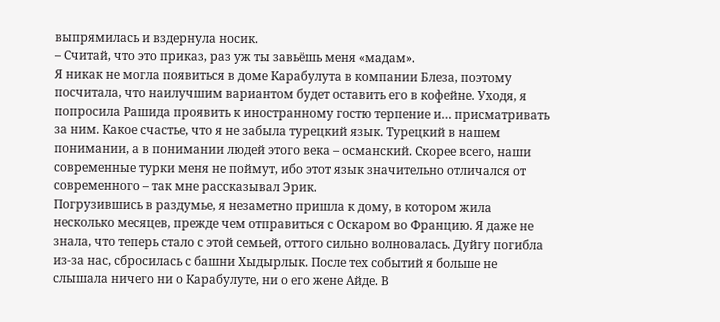выпрямилась и вздернула носик.
– Считай, что это приказ, раз уж ты завьёшь меня «мадам».
Я никак не могла появиться в доме Карабулута в компании Блеза, поэтому посчитала, что наилучшим вариантом будет оставить его в кофейне. Уходя, я попросила Рашида проявить к иностранному гостю терпение и… присматривать за ним. Какое счастье, что я не забыла турецкий язык. Турецкий в нашем понимании, а в понимании людей этого века – османский. Скорее всего, наши современные турки меня не поймут, ибо этот язык значительно отличался от современного – так мне рассказывал Эрик.
Погрузившись в раздумье, я незаметно пришла к дому, в котором жила несколько месяцев, прежде чем отправиться с Оскаром во Францию. Я даже не знала, что теперь стало с этой семьей, оттого сильно волновалась. Дуйгу погибла из-за нас, сбросилась с башни Хыдырлык. После тех событий я больше не слышала ничего ни о Карабулуте, ни о его жене Айде. В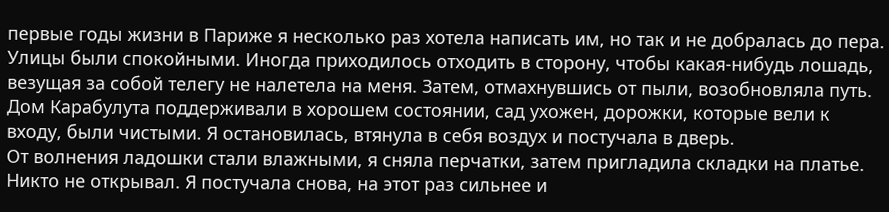первые годы жизни в Париже я несколько раз хотела написать им, но так и не добралась до пера.
Улицы были спокойными. Иногда приходилось отходить в сторону, чтобы какая-нибудь лошадь, везущая за собой телегу не налетела на меня. Затем, отмахнувшись от пыли, возобновляла путь.
Дом Карабулута поддерживали в хорошем состоянии, сад ухожен, дорожки, которые вели к входу, были чистыми. Я остановилась, втянула в себя воздух и постучала в дверь.
От волнения ладошки стали влажными, я сняла перчатки, затем пригладила складки на платье. Никто не открывал. Я постучала снова, на этот раз сильнее и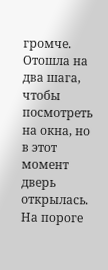громче. Отошла на два шага, чтобы посмотреть на окна, но в этот момент дверь открылась. На пороге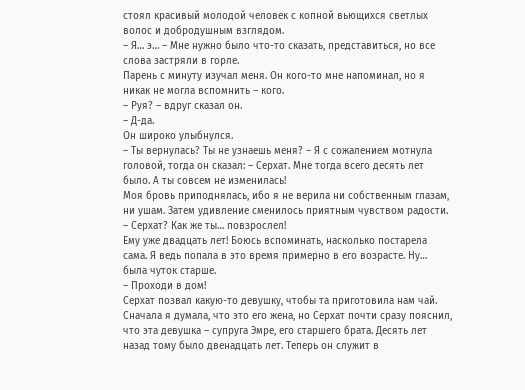стоял красивый молодой человек с копной вьющихся светлых волос и добродушным взглядом.
– Я… э… – Мне нужно было что-то сказать, представиться, но все слова застряли в горле.
Парень с минуту изучал меня. Он кого-то мне напоминал, но я никак не могла вспомнить – кого.
– Руя? – вдруг сказал он.
– Д-да.
Он широко улыбнулся.
– Ты вернулась? Ты не узнаешь меня? – Я с сожалением мотнула головой, тогда он сказал: – Серхат. Мне тогда всего десять лет было. А ты совсем не изменилась!
Моя бровь приподнялась, ибо я не верила ни собственным глазам, ни ушам. Затем удивление сменилось приятным чувством радости.
– Серхат? Как же ты… повзрослел!
Ему уже двадцать лет! Боюсь вспоминать, насколько постарела сама. Я ведь попала в это время примерно в его возрасте. Ну… была чуток старше.
– Проходи в дом!
Серхат позвал какую-то девушку, чтобы та приготовила нам чай. Сначала я думала, что это его жена, но Серхат почти сразу пояснил, что эта девушка – супруга Эмре, его старшего брата. Десять лет назад тому было двенадцать лет. Теперь он служит в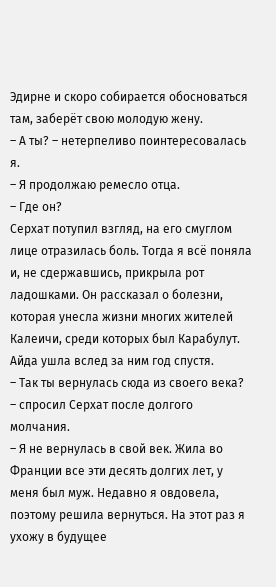Эдирне и скоро собирается обосноваться там, заберёт свою молодую жену.
– А ты? – нетерпеливо поинтересовалась я.
– Я продолжаю ремесло отца.
– Где он?
Серхат потупил взгляд, на его смуглом лице отразилась боль. Тогда я всё поняла и, не сдержавшись, прикрыла рот ладошками. Он рассказал о болезни, которая унесла жизни многих жителей Калеичи, среди которых был Карабулут. Айда ушла вслед за ним год спустя.
– Так ты вернулась сюда из своего века? – спросил Серхат после долгого молчания.
– Я не вернулась в свой век. Жила во Франции все эти десять долгих лет, у меня был муж. Недавно я овдовела, поэтому решила вернуться. На этот раз я ухожу в будущее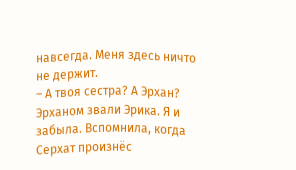навсегда. Меня здесь ничто не держит.
– А твоя сестра? А Эрхан?
Эрханом звали Эрика. Я и забыла. Вспомнила, когда Серхат произнёс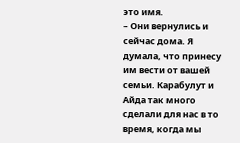это имя.
– Они вернулись и сейчас дома. Я думала, что принесу им вести от вашей семьи. Карабулут и Айда так много сделали для нас в то время, когда мы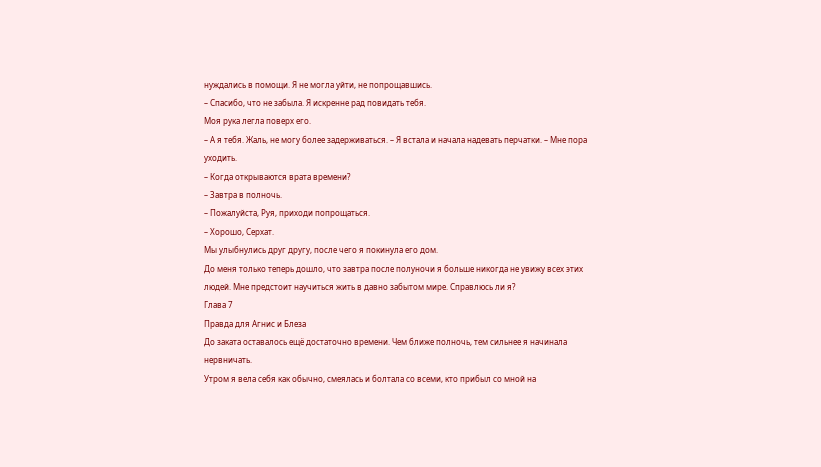нуждались в помощи. Я не могла уйти, не попрощавшись.
– Спасибо, что не забыла. Я искренне рад повидать тебя.
Моя рука легла поверх его.
– А я тебя. Жаль, не могу более задерживаться. – Я встала и начала надевать перчатки. – Мне пора уходить.
– Когда открываются врата времени?
– Завтра в полночь.
– Пожалуйста, Руя, приходи попрощаться.
– Хорошо, Серхат.
Мы улыбнулись друг другу, после чего я покинула его дом.
До меня только теперь дошло, что завтра после полуночи я больше никогда не увижу всех этих людей. Мне предстоит научиться жить в давно забытом мире. Справлюсь ли я?
Глава 7
Правда для Агнис и Блеза
До заката оставалось ещё достаточно времени. Чем ближе полночь, тем сильнее я начинала нервничать.
Утром я вела себя как обычно, смеялась и болтала со всеми, кто прибыл со мной на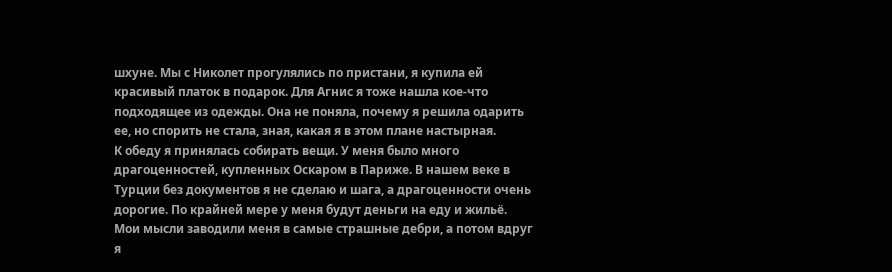шхуне. Мы с Николет прогулялись по пристани, я купила ей красивый платок в подарок. Для Агнис я тоже нашла кое-что подходящее из одежды. Она не поняла, почему я решила одарить ее, но спорить не стала, зная, какая я в этом плане настырная.
К обеду я принялась собирать вещи. У меня было много драгоценностей, купленных Оскаром в Париже. В нашем веке в Турции без документов я не сделаю и шага, а драгоценности очень дорогие. По крайней мере у меня будут деньги на еду и жильё.
Мои мысли заводили меня в самые страшные дебри, а потом вдруг я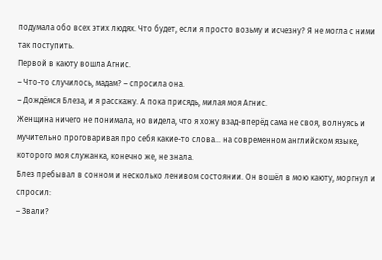подумала обо всех этих людях. Что будет, если я просто возьму и исчезну? Я не могла с ними так поступить.
Первой в каюту вошла Агнис.
– Что-то случилось, мадам? – спросила она.
– Дождёмся Блеза, и я расскажу. А пока присядь, милая моя Агнис.
Женщина ничего не понимала, но видела, что я хожу взад-вперёд сама не своя, волнуясь и мучительно проговаривая про себя какие-то слова… на современном английском языке, которого моя служанка, конечно же, не знала.
Блез пребывал в сонном и несколько ленивом состоянии. Он вошёл в мою каюту, моргнул и спросил:
– Звали?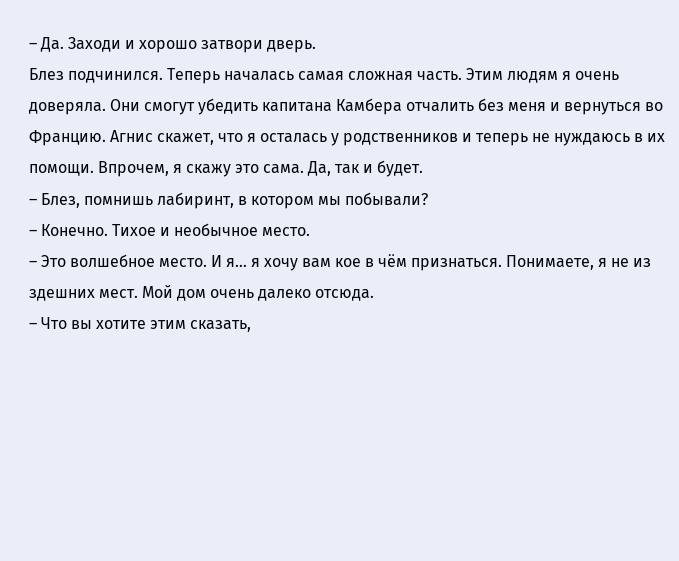– Да. Заходи и хорошо затвори дверь.
Блез подчинился. Теперь началась самая сложная часть. Этим людям я очень доверяла. Они смогут убедить капитана Камбера отчалить без меня и вернуться во Францию. Агнис скажет, что я осталась у родственников и теперь не нуждаюсь в их помощи. Впрочем, я скажу это сама. Да, так и будет.
– Блез, помнишь лабиринт, в котором мы побывали?
– Конечно. Тихое и необычное место.
– Это волшебное место. И я… я хочу вам кое в чём признаться. Понимаете, я не из здешних мест. Мой дом очень далеко отсюда.
– Что вы хотите этим сказать,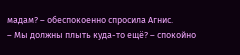мадам? – обеспокоенно спросила Агнис.
– Мы должны плыть куда-то ещё? – спокойно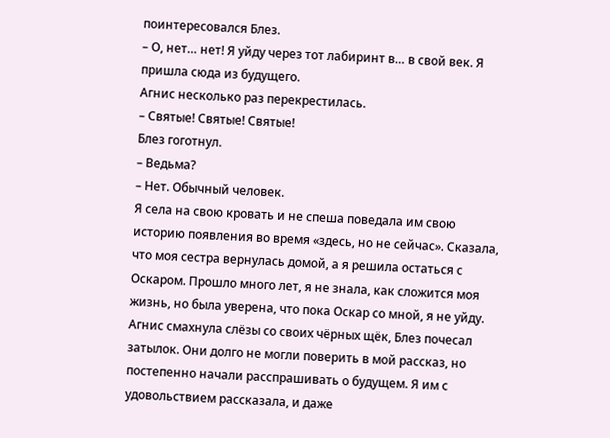поинтересовался Блез.
– О, нет… нет! Я уйду через тот лабиринт в… в свой век. Я пришла сюда из будущего.
Агнис несколько раз перекрестилась.
– Святые! Святые! Святые!
Блез гоготнул.
– Ведьма?
– Нет. Обычный человек.
Я села на свою кровать и не спеша поведала им свою историю появления во время «здесь, но не сейчас». Сказала, что моя сестра вернулась домой, а я решила остаться с Оскаром. Прошло много лет, я не знала, как сложится моя жизнь, но была уверена, что пока Оскар со мной, я не уйду.
Агнис смахнула слёзы со своих чёрных щёк, Блез почесал затылок. Они долго не могли поверить в мой рассказ, но постепенно начали расспрашивать о будущем. Я им с удовольствием рассказала, и даже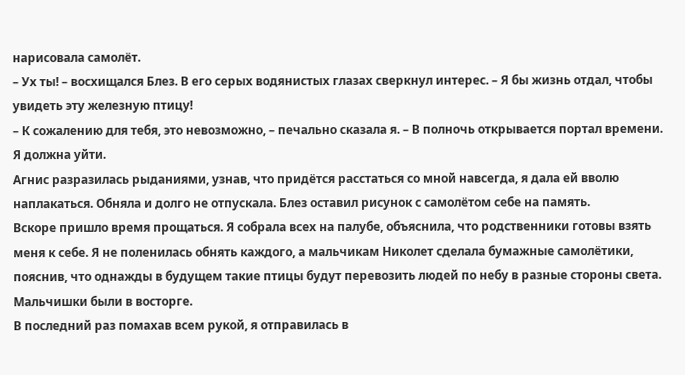нарисовала самолёт.
– Ух ты! – восхищался Блез. В его серых водянистых глазах сверкнул интерес. – Я бы жизнь отдал, чтобы увидеть эту железную птицу!
– К сожалению для тебя, это невозможно, – печально сказала я. – В полночь открывается портал времени. Я должна уйти.
Агнис разразилась рыданиями, узнав, что придётся расстаться со мной навсегда, я дала ей вволю наплакаться. Обняла и долго не отпускала. Блез оставил рисунок с самолётом себе на память.
Вскоре пришло время прощаться. Я собрала всех на палубе, объяснила, что родственники готовы взять меня к себе. Я не поленилась обнять каждого, а мальчикам Николет сделала бумажные самолётики, пояснив, что однажды в будущем такие птицы будут перевозить людей по небу в разные стороны света. Мальчишки были в восторге.
В последний раз помахав всем рукой, я отправилась в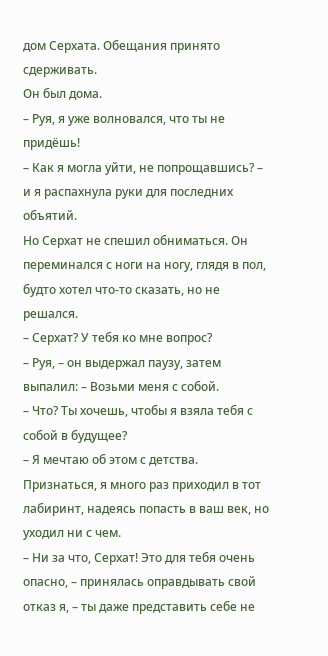дом Серхата. Обещания принято сдерживать.
Он был дома.
– Руя, я уже волновался, что ты не придёшь!
– Как я могла уйти, не попрощавшись? – и я распахнула руки для последних объятий.
Но Серхат не спешил обниматься. Он переминался с ноги на ногу, глядя в пол, будто хотел что-то сказать, но не решался.
– Серхат? У тебя ко мне вопрос?
– Руя, – он выдержал паузу, затем выпалил: – Возьми меня с собой.
– Что? Ты хочешь, чтобы я взяла тебя с собой в будущее?
– Я мечтаю об этом с детства. Признаться, я много раз приходил в тот лабиринт, надеясь попасть в ваш век, но уходил ни с чем.
– Ни за что, Серхат! Это для тебя очень опасно, – принялась оправдывать свой отказ я, – ты даже представить себе не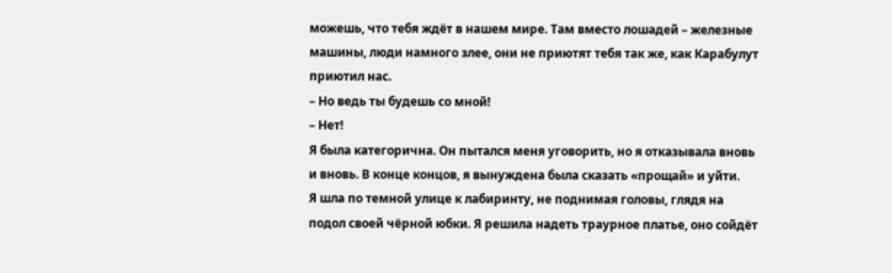можешь, что тебя ждёт в нашем мире. Там вместо лошадей – железные машины, люди намного злее, они не приютят тебя так же, как Карабулут приютил нас.
– Но ведь ты будешь со мной!
– Нет!
Я была категорична. Он пытался меня уговорить, но я отказывала вновь и вновь. В конце концов, я вынуждена была сказать «прощай» и уйти.
Я шла по темной улице к лабиринту, не поднимая головы, глядя на подол своей чёрной юбки. Я решила надеть траурное платье, оно сойдёт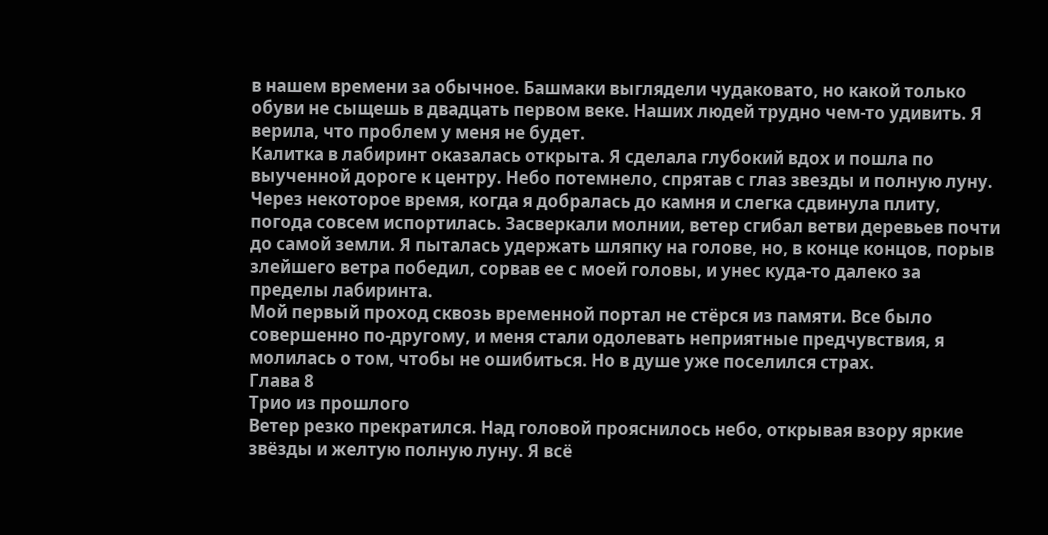в нашем времени за обычное. Башмаки выглядели чудаковато, но какой только обуви не сыщешь в двадцать первом веке. Наших людей трудно чем-то удивить. Я верила, что проблем у меня не будет.
Калитка в лабиринт оказалась открыта. Я сделала глубокий вдох и пошла по выученной дороге к центру. Небо потемнело, спрятав с глаз звезды и полную луну. Через некоторое время, когда я добралась до камня и слегка сдвинула плиту, погода совсем испортилась. Засверкали молнии, ветер сгибал ветви деревьев почти до самой земли. Я пыталась удержать шляпку на голове, но, в конце концов, порыв злейшего ветра победил, сорвав ее с моей головы, и унес куда-то далеко за пределы лабиринта.
Мой первый проход сквозь временной портал не стёрся из памяти. Все было совершенно по-другому, и меня стали одолевать неприятные предчувствия, я молилась о том, чтобы не ошибиться. Но в душе уже поселился страх.
Глава 8
Трио из прошлого
Ветер резко прекратился. Над головой прояснилось небо, открывая взору яркие звёзды и желтую полную луну. Я всё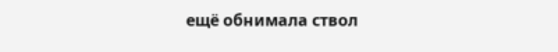ещё обнимала ствол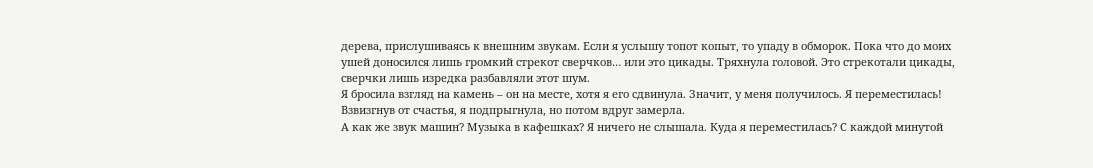дерева, прислушиваясь к внешним звукам. Если я услышу топот копыт, то упаду в обморок. Пока что до моих ушей доносился лишь громкий стрекот сверчков… или это цикады. Тряхнула головой. Это стрекотали цикады, сверчки лишь изредка разбавляли этот шум.
Я бросила взгляд на камень – он на месте, хотя я его сдвинула. Значит, у меня получилось. Я переместилась! Взвизгнув от счастья, я подпрыгнула, но потом вдруг замерла.
А как же звук машин? Музыка в кафешках? Я ничего не слышала. Куда я переместилась? С каждой минутой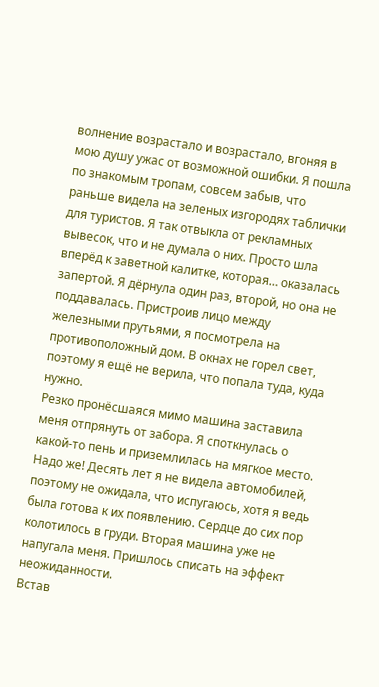волнение возрастало и возрастало, вгоняя в мою душу ужас от возможной ошибки. Я пошла по знакомым тропам, совсем забыв, что раньше видела на зеленых изгородях таблички для туристов. Я так отвыкла от рекламных вывесок, что и не думала о них. Просто шла вперёд к заветной калитке, которая… оказалась запертой. Я дёрнула один раз, второй, но она не поддавалась. Пристроив лицо между железными прутьями, я посмотрела на противоположный дом. В окнах не горел свет, поэтому я ещё не верила, что попала туда, куда нужно.
Резко пронёсшаяся мимо машина заставила меня отпрянуть от забора. Я споткнулась о какой-то пень и приземлилась на мягкое место. Надо же! Десять лет я не видела автомобилей, поэтому не ожидала, что испугаюсь, хотя я ведь была готова к их появлению. Сердце до сих пор колотилось в груди. Вторая машина уже не напугала меня. Пришлось списать на эффект неожиданности.
Встав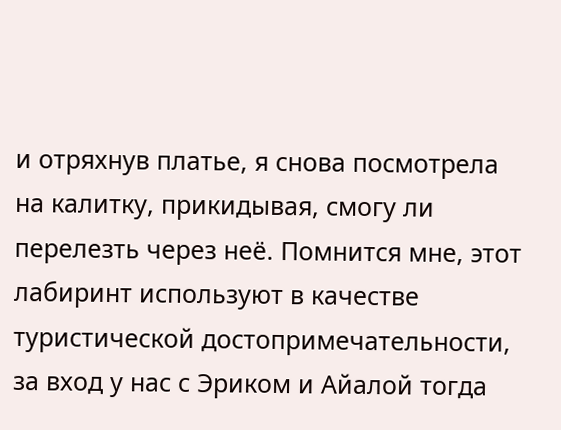и отряхнув платье, я снова посмотрела на калитку, прикидывая, смогу ли перелезть через неё. Помнится мне, этот лабиринт используют в качестве туристической достопримечательности, за вход у нас с Эриком и Айалой тогда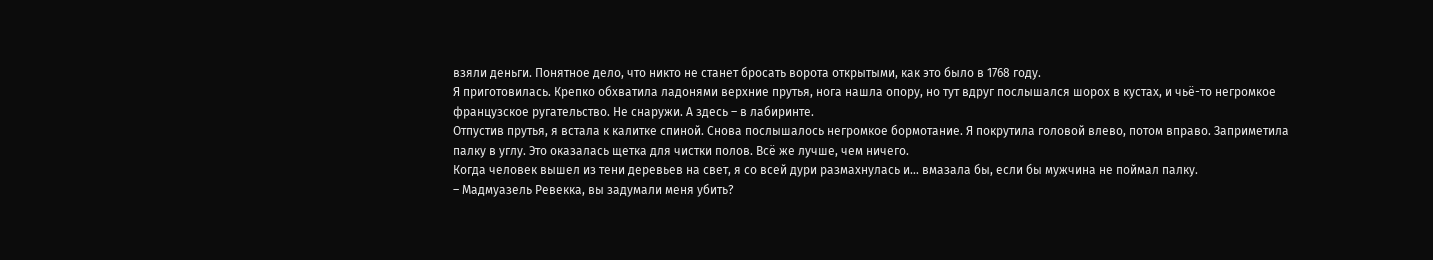взяли деньги. Понятное дело, что никто не станет бросать ворота открытыми, как это было в 1768 году.
Я приготовилась. Крепко обхватила ладонями верхние прутья, нога нашла опору, но тут вдруг послышался шорох в кустах, и чьё-то негромкое французское ругательство. Не снаружи. А здесь – в лабиринте.
Отпустив прутья, я встала к калитке спиной. Снова послышалось негромкое бормотание. Я покрутила головой влево, потом вправо. Заприметила палку в углу. Это оказалась щетка для чистки полов. Всё же лучше, чем ничего.
Когда человек вышел из тени деревьев на свет, я со всей дури размахнулась и… вмазала бы, если бы мужчина не поймал палку.
– Мадмуазель Ревекка, вы задумали меня убить?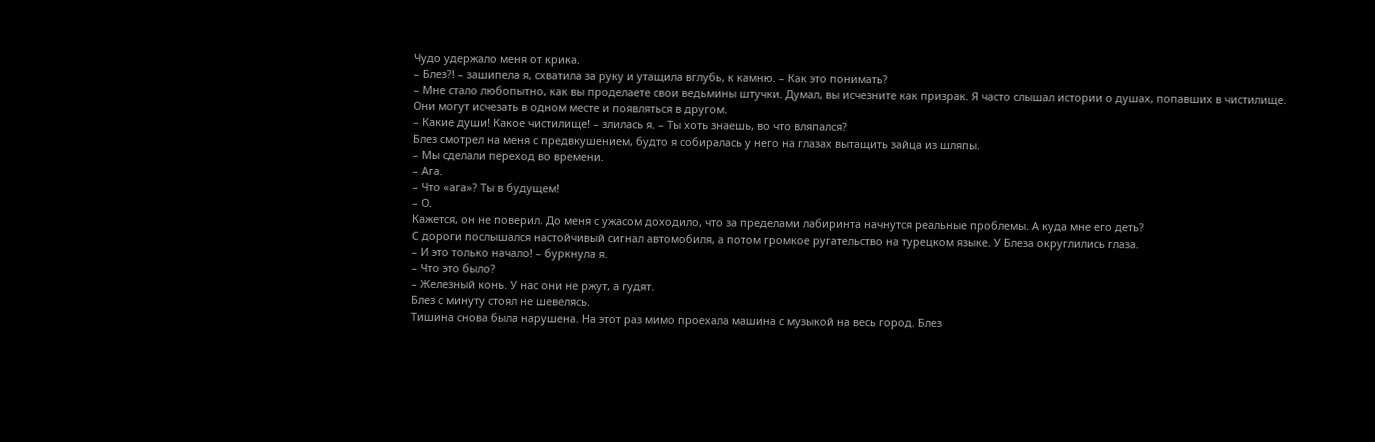Чудо удержало меня от крика.
– Блез?! – зашипела я, схватила за руку и утащила вглубь, к камню. – Как это понимать?
– Мне стало любопытно, как вы проделаете свои ведьмины штучки. Думал, вы исчезните как призрак. Я часто слышал истории о душах, попавших в чистилище. Они могут исчезать в одном месте и появляться в другом.
– Какие души! Какое чистилище! – злилась я. – Ты хоть знаешь, во что вляпался?
Блез смотрел на меня с предвкушением, будто я собиралась у него на глазах вытащить зайца из шляпы.
– Мы сделали переход во времени.
– Ага.
– Что «ага»? Ты в будущем!
– О.
Кажется, он не поверил. До меня с ужасом доходило, что за пределами лабиринта начнутся реальные проблемы. А куда мне его деть?
С дороги послышался настойчивый сигнал автомобиля, а потом громкое ругательство на турецком языке. У Блеза округлились глаза.
– И это только начало! – буркнула я.
– Что это было?
– Железный конь. У нас они не ржут, а гудят.
Блез с минуту стоял не шевелясь.
Тишина снова была нарушена. На этот раз мимо проехала машина с музыкой на весь город. Блез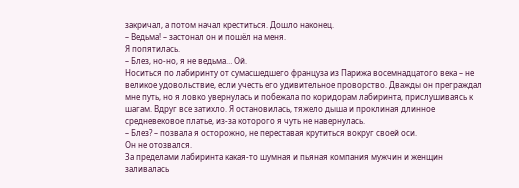закричал, а потом начал креститься. Дошло наконец.
– Ведьма! – застонал он и пошёл на меня.
Я попятилась.
– Блез, но-но, я не ведьма… Ой.
Носиться по лабиринту от сумасшедшего француза из Парижа восемнадцатого века – не великое удовольствие, если учесть его удивительное проворство. Дважды он преграждал мне путь, но я ловко увернулась и побежала по коридорам лабиринта, прислушиваясь к шагам. Вдруг все затихло. Я остановилась, тяжело дыша и проклиная длинное средневековое платье, из-за которого я чуть не навернулась.
– Блез? – позвала я осторожно, не переставая крутиться вокруг своей оси.
Он не отозвался.
За пределами лабиринта какая-то шумная и пьяная компания мужчин и женщин заливалась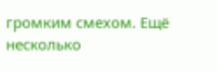громким смехом. Ещё несколько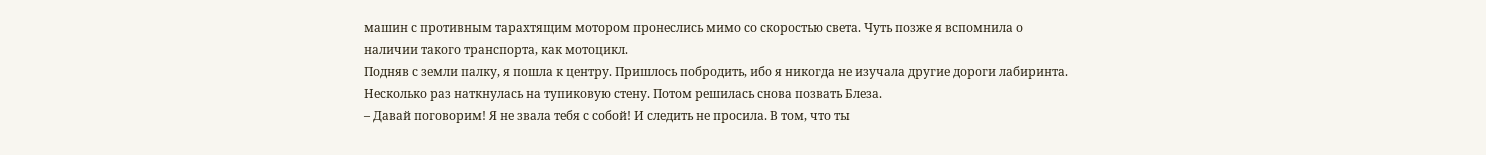машин с противным тарахтящим мотором пронеслись мимо со скоростью света. Чуть позже я вспомнила о наличии такого транспорта, как мотоцикл.
Подняв с земли палку, я пошла к центру. Пришлось побродить, ибо я никогда не изучала другие дороги лабиринта. Несколько раз наткнулась на тупиковую стену. Потом решилась снова позвать Блеза.
– Давай поговорим! Я не звала тебя с собой! И следить не просила. В том, что ты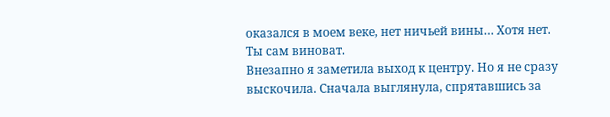оказался в моем веке, нет ничьей вины… Хотя нет. Ты сам виноват.
Внезапно я заметила выход к центру. Но я не сразу выскочила. Сначала выглянула, спрятавшись за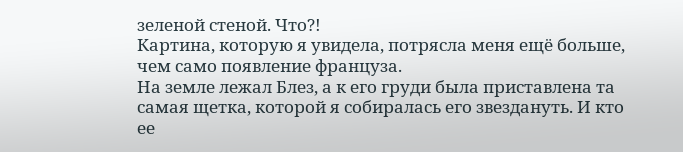зеленой стеной. Что?!
Картина, которую я увидела, потрясла меня ещё больше, чем само появление француза.
На земле лежал Блез, а к его груди была приставлена та самая щетка, которой я собиралась его звездануть. И кто ее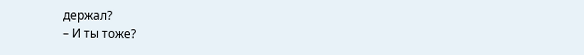держал?
– И ты тоже?